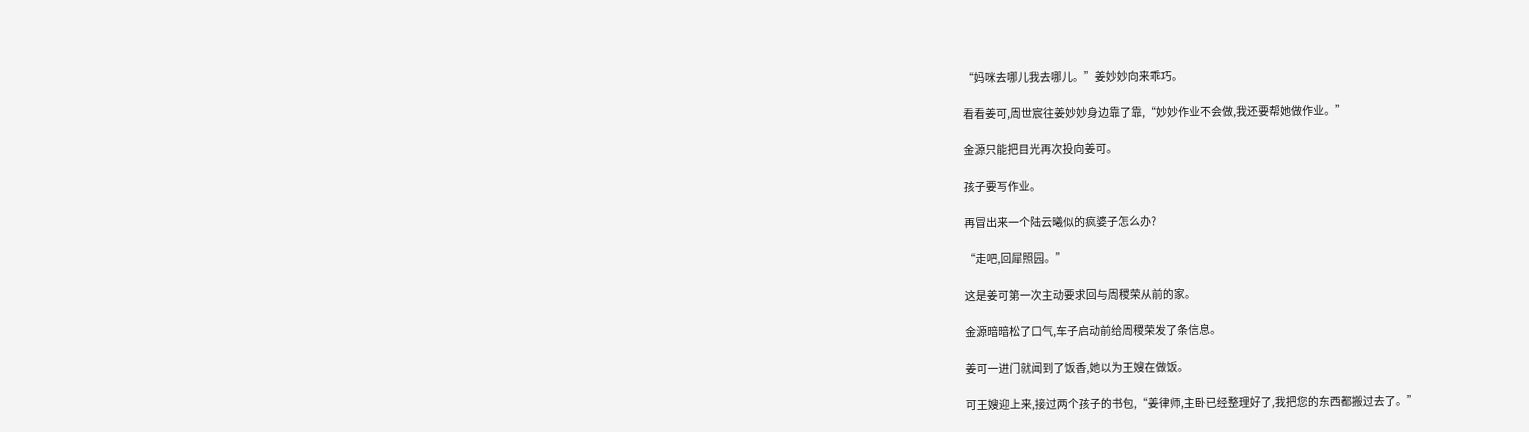“妈咪去哪儿我去哪儿。”姜妙妙向来乖巧。

看看姜可,周世宸往姜妙妙身边靠了靠,“妙妙作业不会做,我还要帮她做作业。”

金源只能把目光再次投向姜可。

孩子要写作业。

再冒出来一个陆云曦似的疯婆子怎么办?

“走吧,回犀照园。”

这是姜可第一次主动要求回与周稷荣从前的家。

金源暗暗松了口气,车子启动前给周稷荣发了条信息。

姜可一进门就闻到了饭香,她以为王嫂在做饭。

可王嫂迎上来,接过两个孩子的书包,“姜律师,主卧已经整理好了,我把您的东西都搬过去了。”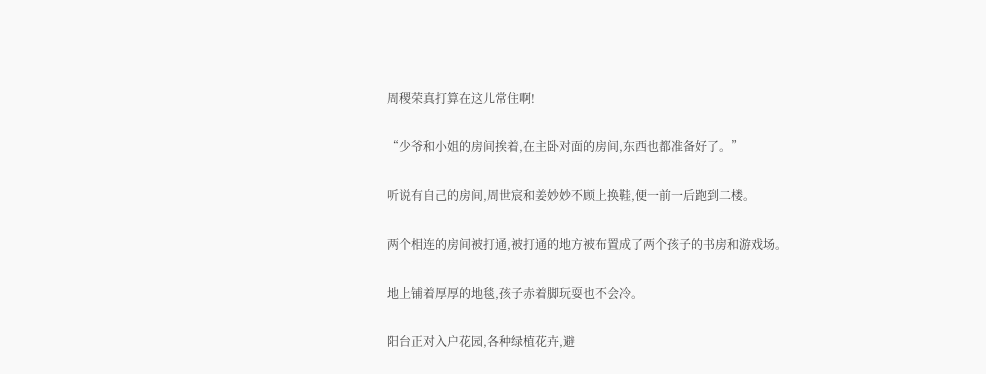周稷荣真打算在这儿常住啊!

“少爷和小姐的房间挨着,在主卧对面的房间,东西也都准备好了。”

听说有自己的房间,周世宸和姜妙妙不顾上换鞋,便一前一后跑到二楼。

两个相连的房间被打通,被打通的地方被布置成了两个孩子的书房和游戏场。

地上铺着厚厚的地毯,孩子赤着脚玩耍也不会冷。

阳台正对入户花园,各种绿植花卉,避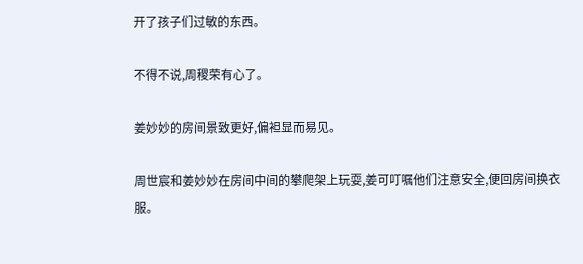开了孩子们过敏的东西。

不得不说,周稷荣有心了。

姜妙妙的房间景致更好,偏袒显而易见。

周世宸和姜妙妙在房间中间的攀爬架上玩耍,姜可叮嘱他们注意安全,便回房间换衣服。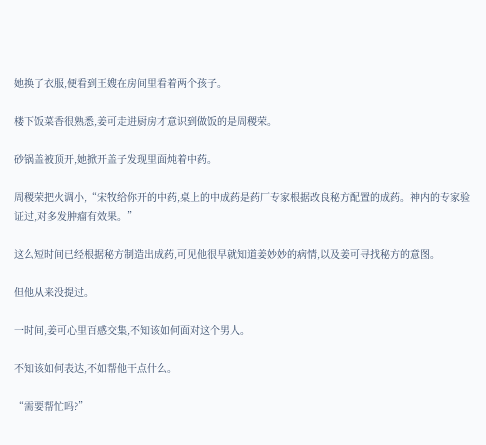她换了衣服,便看到王嫂在房间里看着两个孩子。

楼下饭菜香很熟悉,姜可走进厨房才意识到做饭的是周稷荣。

砂锅盖被顶开,她掀开盖子发现里面炖着中药。

周稷荣把火调小,“宋牧给你开的中药,桌上的中成药是药厂专家根据改良秘方配置的成药。神内的专家验证过,对多发肿瘤有效果。”

这么短时间已经根据秘方制造出成药,可见他很早就知道姜妙妙的病情,以及姜可寻找秘方的意图。

但他从来没提过。

一时间,姜可心里百感交集,不知该如何面对这个男人。

不知该如何表达,不如帮他干点什么。

“需要帮忙吗?”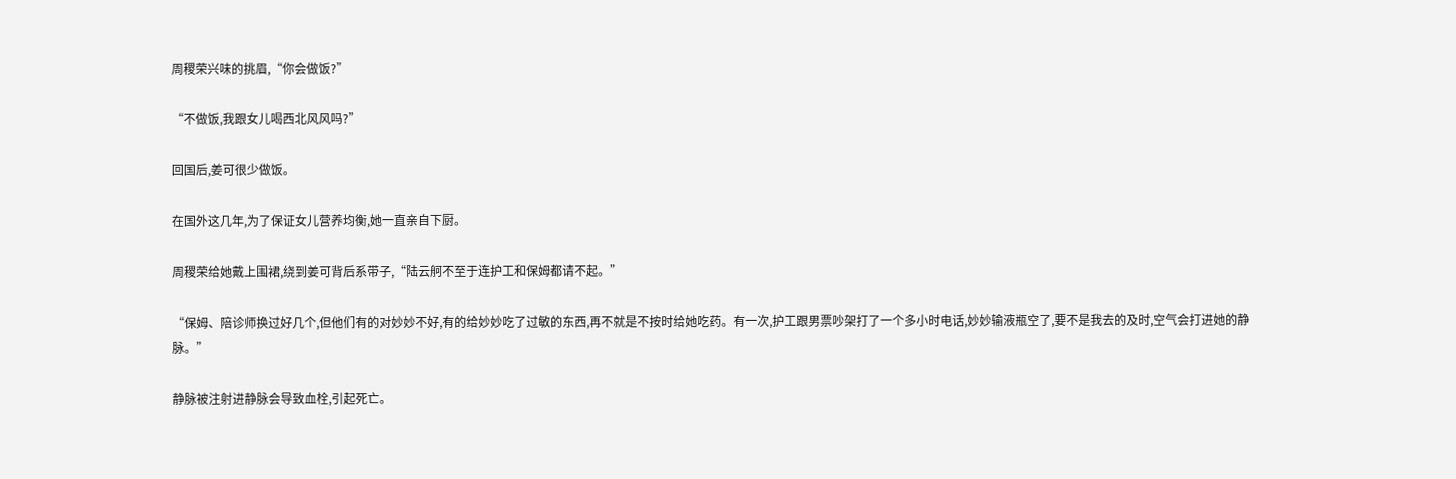周稷荣兴味的挑眉,“你会做饭?”

“不做饭,我跟女儿喝西北风风吗?”

回国后,姜可很少做饭。

在国外这几年,为了保证女儿营养均衡,她一直亲自下厨。

周稷荣给她戴上围裙,绕到姜可背后系带子,“陆云舸不至于连护工和保姆都请不起。”

“保姆、陪诊师换过好几个,但他们有的对妙妙不好,有的给妙妙吃了过敏的东西,再不就是不按时给她吃药。有一次,护工跟男票吵架打了一个多小时电话,妙妙输液瓶空了,要不是我去的及时,空气会打进她的静脉。”

静脉被注射进静脉会导致血栓,引起死亡。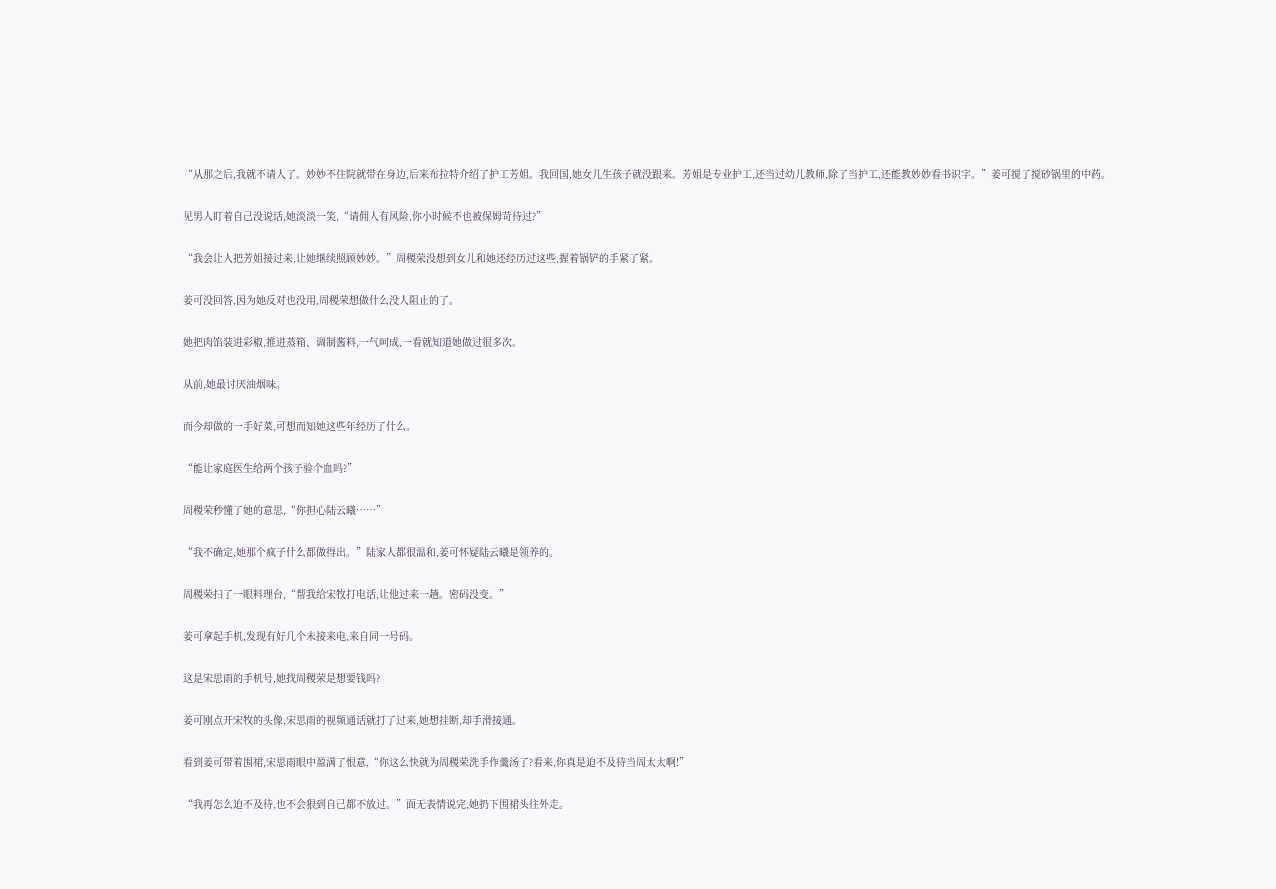“从那之后,我就不请人了。妙妙不住院就带在身边,后来布拉特介绍了护工芳姐。我回国,她女儿生孩子就没跟来。芳姐是专业护工,还当过幼儿教师,除了当护工,还能教妙妙看书识字。”姜可搅了搅砂锅里的中药。

见男人盯着自己没说话,她淡淡一笑,“请佣人有风险,你小时候不也被保姆苛待过?”

“我会让人把芳姐接过来,让她继续照顾妙妙。”周稷荣没想到女儿和她还经历过这些,握着锅铲的手紧了紧。

姜可没回答,因为她反对也没用,周稷荣想做什么没人阻止的了。

她把肉馅装进彩椒,推进蒸箱、调制酱料,一气呵成,一看就知道她做过很多次。

从前,她最讨厌油烟味。

而今却做的一手好菜,可想而知她这些年经历了什么。

“能让家庭医生给两个孩子验个血吗?”

周稷荣秒懂了她的意思,“你担心陆云曦……”

“我不确定,她那个疯子什么都做得出。”陆家人都很温和,姜可怀疑陆云曦是领养的。

周稷荣扫了一眼料理台,“帮我给宋牧打电话,让他过来一趟。密码没变。”

姜可拿起手机,发现有好几个未接来电,来自同一号码。

这是宋思雨的手机号,她找周稷荣是想要钱吗?

姜可刚点开宋牧的头像,宋思雨的视频通话就打了过来,她想挂断,却手滑接通。

看到姜可带着围裙,宋思雨眼中盈满了恨意,“你这么快就为周稷荣洗手作羹汤了?看来,你真是迫不及待当周太太啊!”

“我再怎么迫不及待,也不会狠到自己都不放过。”面无表情说完,她扔下围裙头往外走。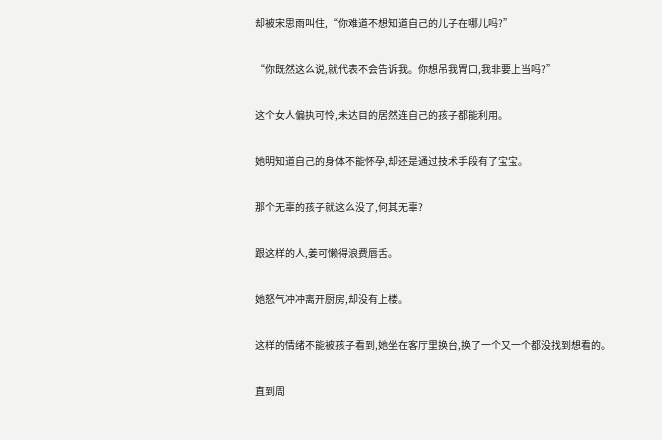却被宋思雨叫住,“你难道不想知道自己的儿子在哪儿吗?”

“你既然这么说,就代表不会告诉我。你想吊我胃口,我非要上当吗?”

这个女人偏执可怜,未达目的居然连自己的孩子都能利用。

她明知道自己的身体不能怀孕,却还是通过技术手段有了宝宝。

那个无辜的孩子就这么没了,何其无辜?

跟这样的人,姜可懒得浪费唇舌。

她怒气冲冲离开厨房,却没有上楼。

这样的情绪不能被孩子看到,她坐在客厅里换台,换了一个又一个都没找到想看的。

直到周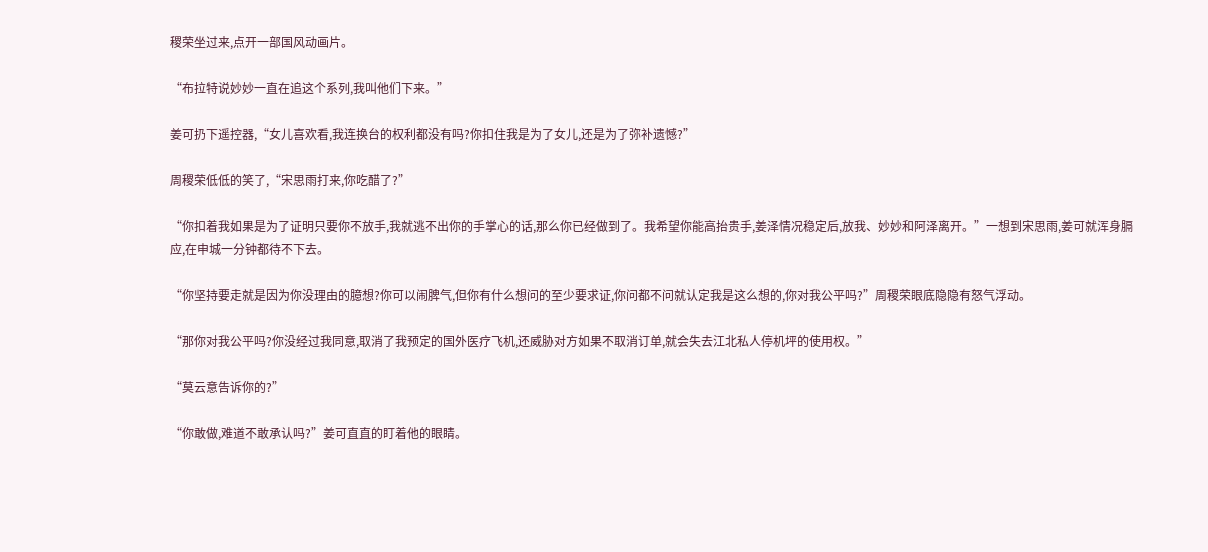稷荣坐过来,点开一部国风动画片。

“布拉特说妙妙一直在追这个系列,我叫他们下来。”

姜可扔下遥控器,“女儿喜欢看,我连换台的权利都没有吗?你扣住我是为了女儿,还是为了弥补遗憾?”

周稷荣低低的笑了,“宋思雨打来,你吃醋了?”

“你扣着我如果是为了证明只要你不放手,我就逃不出你的手掌心的话,那么你已经做到了。我希望你能高抬贵手,姜泽情况稳定后,放我、妙妙和阿泽离开。”一想到宋思雨,姜可就浑身膈应,在申城一分钟都待不下去。

“你坚持要走就是因为你没理由的臆想?你可以闹脾气,但你有什么想问的至少要求证,你问都不问就认定我是这么想的,你对我公平吗?”周稷荣眼底隐隐有怒气浮动。

“那你对我公平吗?你没经过我同意,取消了我预定的国外医疗飞机,还威胁对方如果不取消订单,就会失去江北私人停机坪的使用权。”

“莫云意告诉你的?”

“你敢做,难道不敢承认吗?”姜可直直的盯着他的眼睛。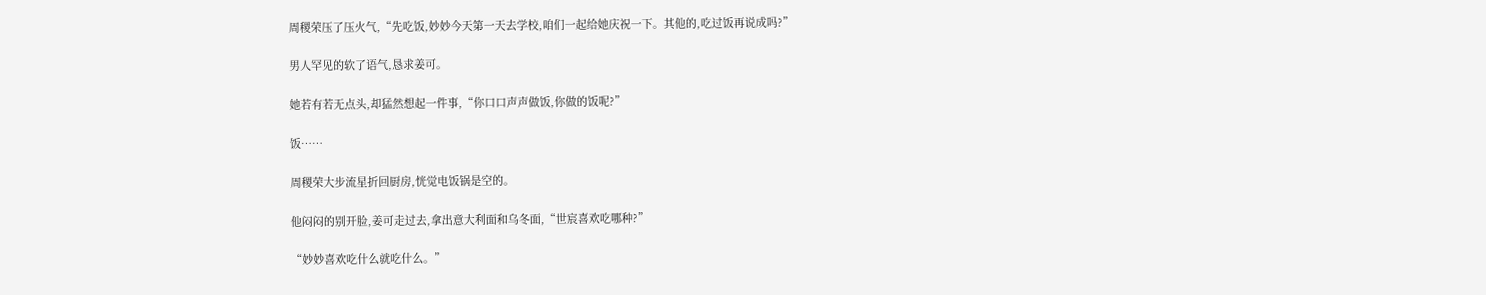周稷荣压了压火气,“先吃饭,妙妙今天第一天去学校,咱们一起给她庆祝一下。其他的,吃过饭再说成吗?”

男人罕见的软了语气,恳求姜可。

她若有若无点头,却猛然想起一件事,“你口口声声做饭,你做的饭呢?”

饭……

周稷荣大步流星折回厨房,恍觉电饭锅是空的。

他闷闷的别开脸,姜可走过去,拿出意大利面和乌冬面,“世宸喜欢吃哪种?”

“妙妙喜欢吃什么就吃什么。”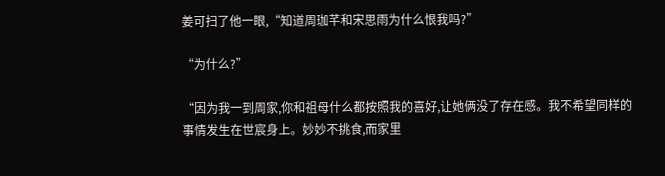姜可扫了他一眼,“知道周珈芊和宋思雨为什么恨我吗?”

“为什么?”

“因为我一到周家,你和祖母什么都按照我的喜好,让她俩没了存在感。我不希望同样的事情发生在世宸身上。妙妙不挑食,而家里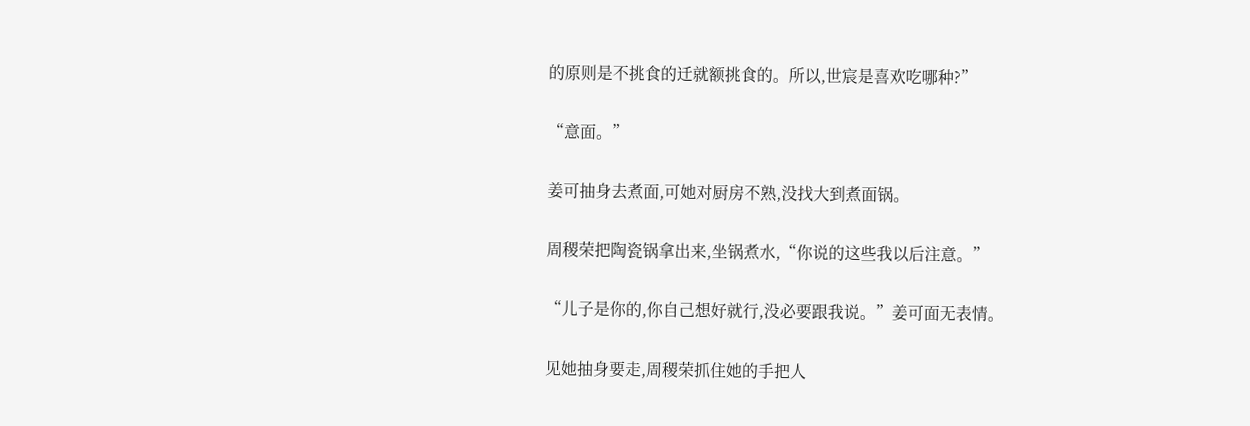的原则是不挑食的迁就额挑食的。所以,世宸是喜欢吃哪种?”

“意面。”

姜可抽身去煮面,可她对厨房不熟,没找大到煮面锅。

周稷荣把陶瓷锅拿出来,坐锅煮水,“你说的这些我以后注意。”

“儿子是你的,你自己想好就行,没必要跟我说。”姜可面无表情。

见她抽身要走,周稷荣抓住她的手把人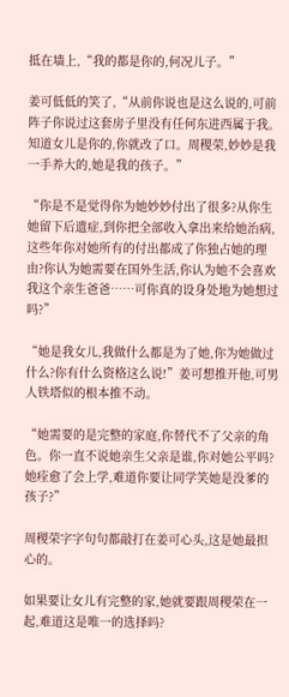抵在墙上,“我的都是你的,何况儿子。”

姜可低低的笑了,“从前你说也是这么说的,可前阵子你说过这套房子里没有任何东进西属于我。知道女儿是你的,你就改了口。周稷荣,妙妙是我一手养大的,她是我的孩子。”

“你是不是觉得你为她妙妙付出了很多?从你生她留下后遗症,到你把全部收入拿出来给她治病,这些年你对她所有的付出都成了你独占她的理由?你认为她需要在国外生活,你认为她不会喜欢我这个亲生爸爸……可你真的设身处地为她想过吗?”

“她是我女儿,我做什么都是为了她,你为她做过什么?你有什么资格这么说!”姜可想推开他,可男人铁塔似的根本推不动。

“她需要的是完整的家庭,你替代不了父亲的角色。你一直不说她亲生父亲是谁,你对她公平吗?她痊愈了会上学,难道你要让同学笑她是没爹的孩子?”

周稷荣字字句句都敲打在姜可心头,这是她最担心的。

如果要让女儿有完整的家,她就要跟周稷荣在一起,难道这是唯一的选择吗?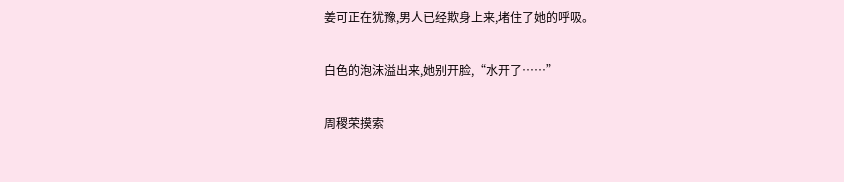姜可正在犹豫,男人已经欺身上来,堵住了她的呼吸。

白色的泡沫溢出来,她别开脸,“水开了……”

周稷荣摸索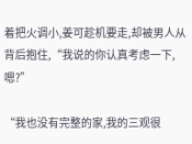着把火调小,姜可趁机要走,却被男人从背后抱住,“我说的你认真考虑一下,嗯?”

“我也没有完整的家,我的三观很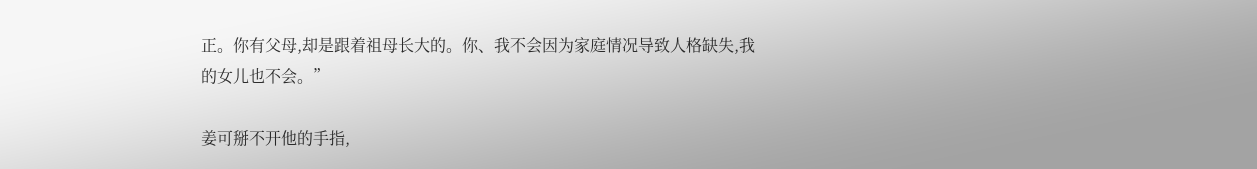正。你有父母,却是跟着祖母长大的。你、我不会因为家庭情况导致人格缺失,我的女儿也不会。”

姜可掰不开他的手指,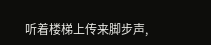听着楼梯上传来脚步声,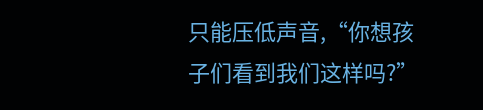只能压低声音,“你想孩子们看到我们这样吗?”